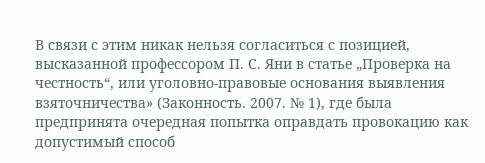В связи с этим никак нельзя согласиться с позицией, высказанной профессором П. С. Яни в статье „Проверка на честность“, или уголовно-правовые основания выявления взяточничества» (Законность. 2007. № 1), где была предпринята очередная попытка оправдать провокацию как допустимый способ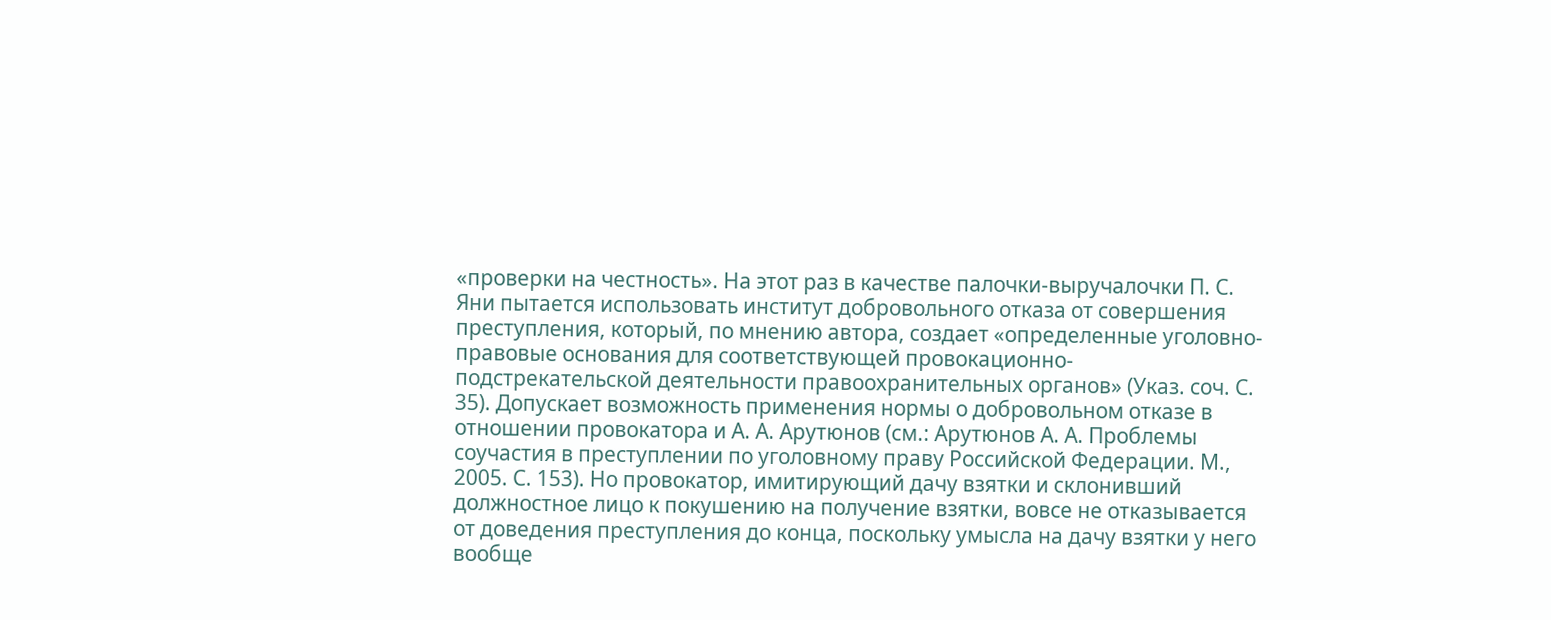«проверки на честность». На этот раз в качестве палочки-выручалочки П. С. Яни пытается использовать институт добровольного отказа от совершения преступления, который, по мнению автора, создает «определенные уголовно-правовые основания для соответствующей провокационно-подстрекательской деятельности правоохранительных органов» (Указ. соч. С. 35). Допускает возможность применения нормы о добровольном отказе в отношении провокатора и А. А. Арутюнов (см.: Арутюнов А. А. Проблемы соучастия в преступлении по уголовному праву Российской Федерации. М., 2005. С. 153). Но провокатор, имитирующий дачу взятки и склонивший должностное лицо к покушению на получение взятки, вовсе не отказывается от доведения преступления до конца, поскольку умысла на дачу взятки у него вообще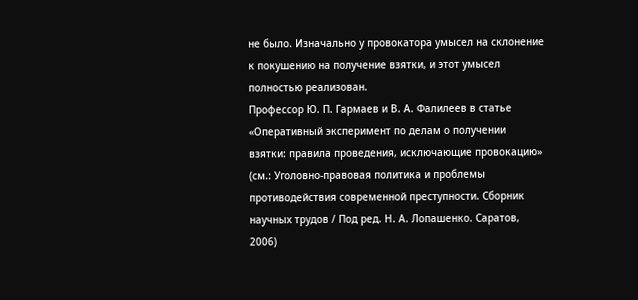не было. Изначально у провокатора умысел на склонение к покушению на получение взятки, и этот умысел полностью реализован.
Профессор Ю. П. Гармаев и В. А. Фалилеев в статье «Оперативный эксперимент по делам о получении взятки: правила проведения, исключающие провокацию» (см.: Уголовно-правовая политика и проблемы противодействия современной преступности. Сборник научных трудов / Под ред. Н. А. Лопашенко. Саратов, 2006)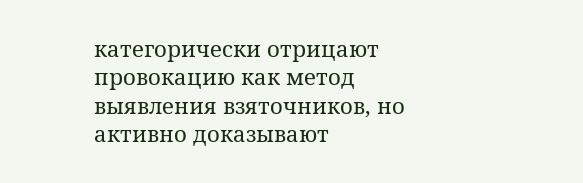категорически отрицают провокацию как метод выявления взяточников, но активно доказывают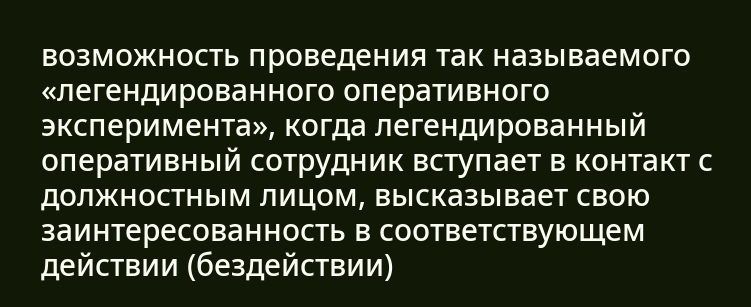возможность проведения так называемого «легендированного оперативного эксперимента», когда легендированный оперативный сотрудник вступает в контакт с должностным лицом, высказывает свою заинтересованность в соответствующем действии (бездействии)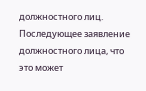должностного лиц. Последующее заявление должностного лица, что это может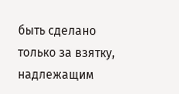быть сделано только за взятку, надлежащим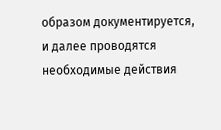образом документируется, и далее проводятся необходимые действия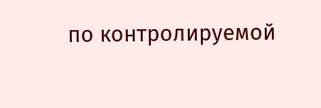по контролируемой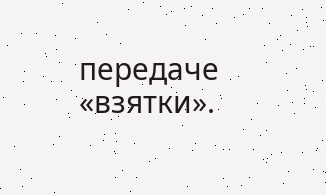передаче «взятки».